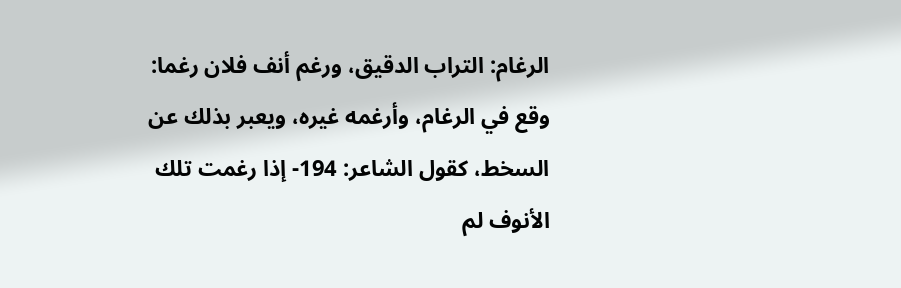الرغام: التراب الدقيق، ورغم أنف فلان رغما: وقع في الرغام، وأرغمه غيره، ويعبر بذلك عن السخط، كقول الشاعر: 194- إذا رغمت تلك الأنوف لم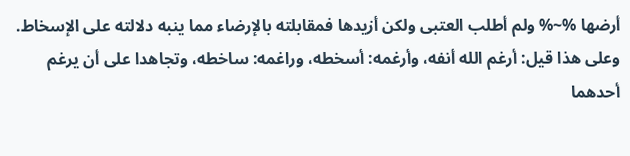أرضها %~% ولم أطلب العتبى ولكن أزيدها فمقابلته بالإرضاء مما ينبه دلالته على الإسخاط. وعلى هذا قيل: أرغم الله أنفه، وأرغمه: أسخطه، وراغمه: ساخطه، وتجاهدا على أن يرغم أحدهما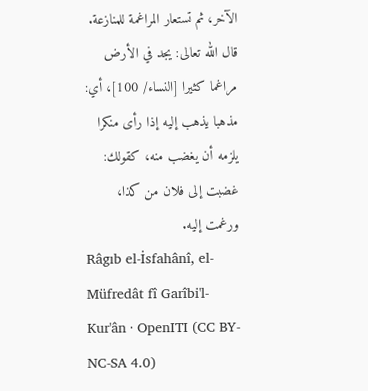الآخر، ثم تستعار المراغمة للمنازعة. قال الله تعالى: يجد في الأرض مراغما كثيرا [النساء/ 100]، أي: مذهبا يذهب إليه إذا رأى منكرا يلزمه أن يغضب منه، كقولك: غضبت إلى فلان من كذا، ورغمت إليه.
Râgıb el-İsfahânî, el-Müfredât fî Garîbi'l-Kur'ân · OpenITI (CC BY-NC-SA 4.0)